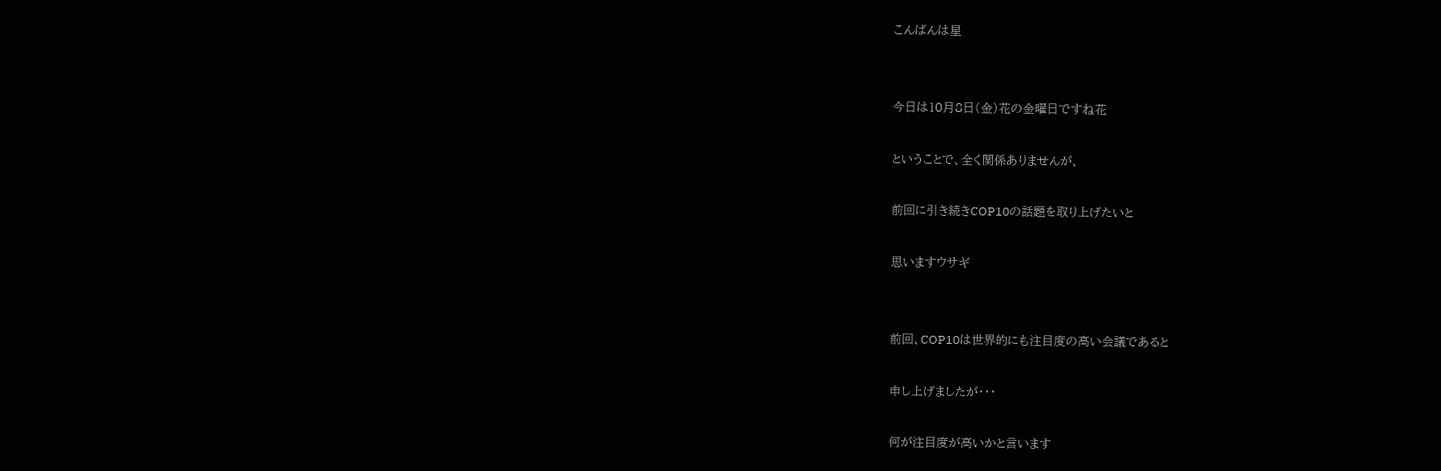こんばんは星


今日は10月8日(金)花の金曜日ですね花

ということで、全く関係ありませんが、

前回に引き続きCOP10の話題を取り上げたいと

思いますウサギ


前回、COP10は世界的にも注目度の高い会議であると

申し上げましたが・・・

何が注目度が高いかと言います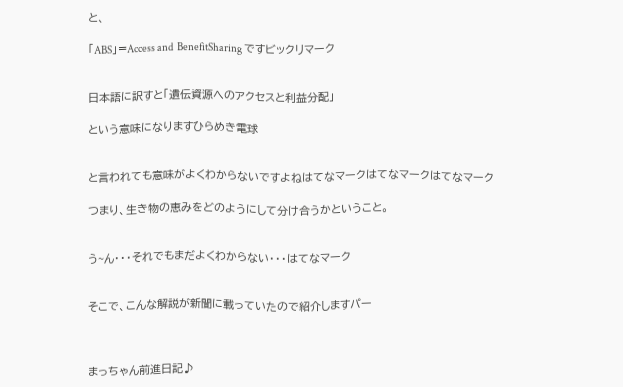と、

「ABS」=Access and  BenefitSharing ですビックリマーク


日本語に訳すと「遺伝資源へのアクセスと利益分配」

という意味になりますひらめき電球


と言われても意味がよくわからないですよねはてなマークはてなマークはてなマーク

つまり、生き物の恵みをどのようにして分け合うかということ。


う~ん・・・それでもまだよくわからない・・・はてなマーク


そこで、こんな解説が新聞に載っていたので紹介しますパー



まっちゃん前進日記♪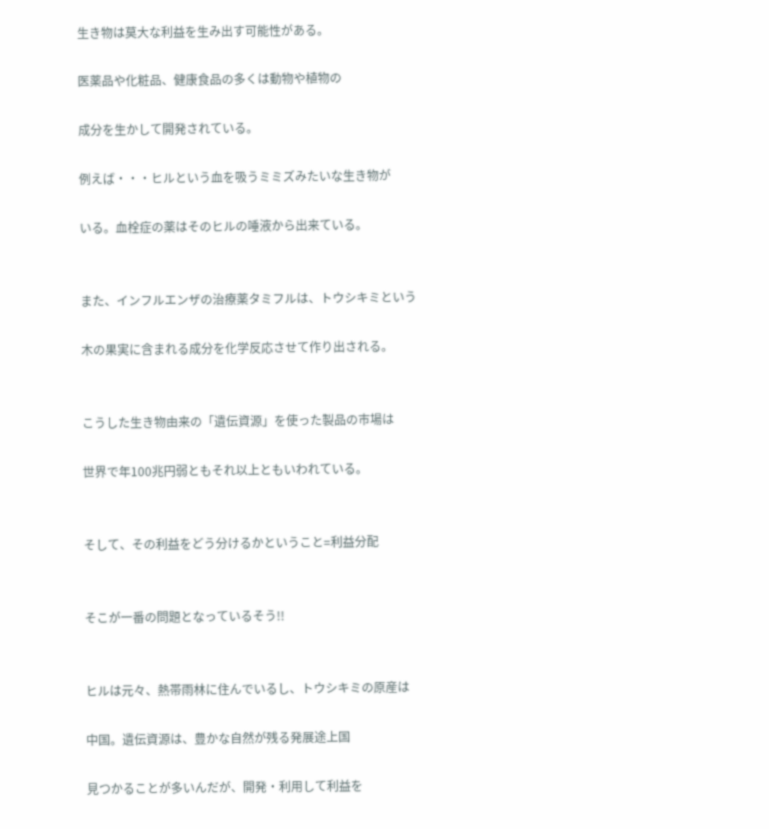生き物は莫大な利益を生み出す可能性がある。

医薬品や化粧品、健康食品の多くは動物や植物の

成分を生かして開発されている。

例えば・・・ヒルという血を吸うミミズみたいな生き物が

いる。血栓症の薬はそのヒルの唾液から出来ている。


また、インフルエンザの治療薬タミフルは、トウシキミという

木の果実に含まれる成分を化学反応させて作り出される。


こうした生き物由来の「遺伝資源」を使った製品の市場は

世界で年100兆円弱ともそれ以上ともいわれている。


そして、その利益をどう分けるかということ=利益分配


そこが一番の問題となっているそう!!


ヒルは元々、熱帯雨林に住んでいるし、トウシキミの原産は

中国。遺伝資源は、豊かな自然が残る発展途上国

見つかることが多いんだが、開発・利用して利益を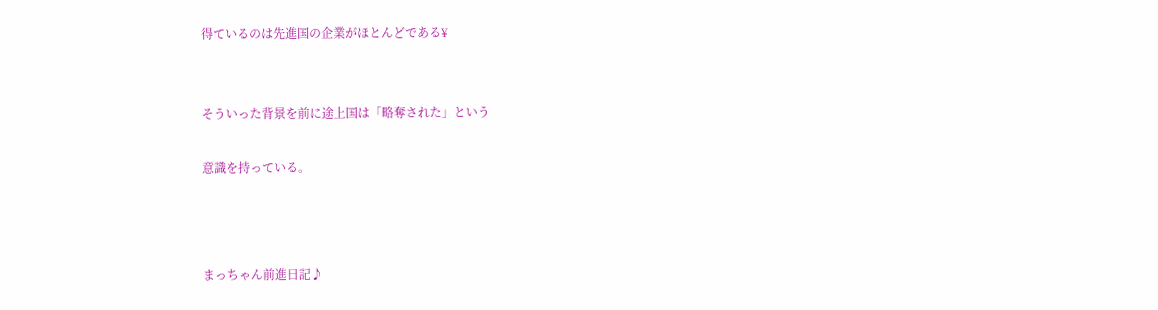得ているのは先進国の企業がほとんどである¥


そういった背景を前に途上国は「略奪された」という

意識を持っている。



まっちゃん前進日記♪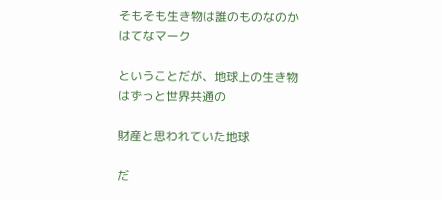そもそも生き物は誰のものなのかはてなマーク

ということだが、地球上の生き物はずっと世界共通の

財産と思われていた地球

だ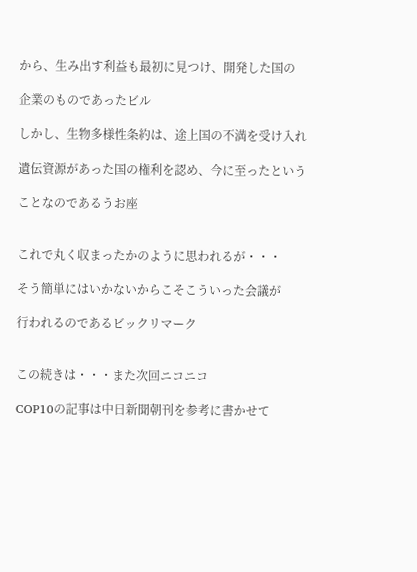から、生み出す利益も最初に見つけ、開発した国の

企業のものであったビル

しかし、生物多様性条約は、途上国の不満を受け入れ

遺伝資源があった国の権利を認め、今に至ったという

ことなのであるうお座


これで丸く収まったかのように思われるが・・・

そう簡単にはいかないからこそこういった会議が

行われるのであるビックリマーク


この続きは・・・また次回ニコニコ

COP10の記事は中日新聞朝刊を参考に書かせて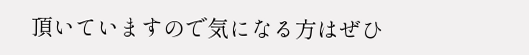頂いていますので気になる方はぜひ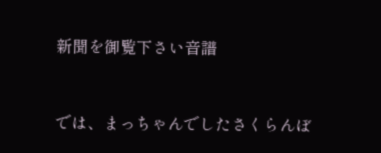新聞を御覧下さい音譜


では、まっちゃんでしたさくらんぼ